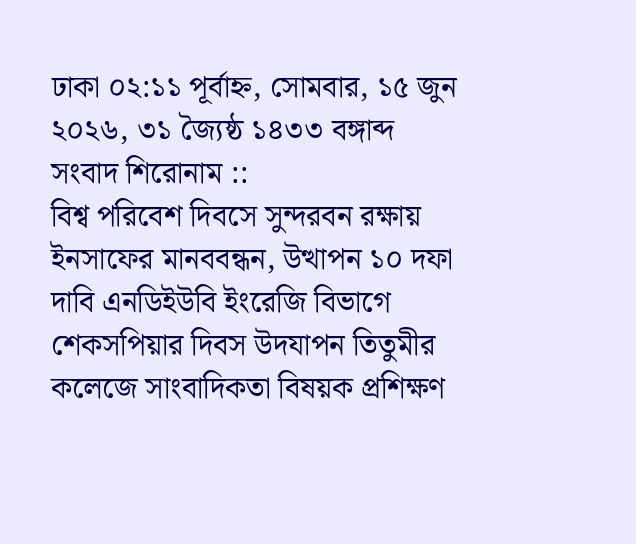ঢাকা ০২:১১ পূর্বাহ্ন, সোমবার, ১৫ জুন ২০২৬, ৩১ জ্যৈষ্ঠ ১৪৩৩ বঙ্গাব্দ
সংবাদ শিরোনাম ::
বিশ্ব পরিবেশ দিবসে সুন্দরবন রক্ষায় ইনসাফের মানববন্ধন, উত্থাপন ১০ দফা দাবি এনডিইউবি ইংরেজি বিভাগে শেকসপিয়ার দিবস উদযাপন তিতুমীর কলেজে সাংবাদিকতা বিষয়ক প্রশিক্ষণ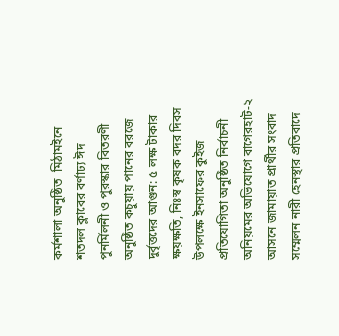কর্মশালা অনুষ্ঠিত  মিঠামইনে শতদল ক্লাবের বর্ণাঢ্য ঈদ পুনর্মিলনী ও পুরস্কার বিতরণী অনুষ্ঠিত কচুয়ায় পানের বরজে দুর্বৃত্তদের আগুন: ৫ লক্ষ টাকার ক্ষয়ক্ষতি, নিঃস্ব কৃষক বদর দিবস উপলক্ষে ইনসাফের কুইজ প্রতিযোগিতা অনুষ্ঠিত নির্বাচনী অনিয়মের অভিযোগে বাগেরহাট-২ আসনে জামায়াত প্রার্থীর সংবাদ সম্মেলন নারী হেনস্থার প্রতিবাদে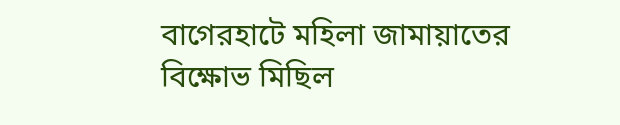বাগেরহাটে মহিলা জামায়াতের বিক্ষোভ মিছিল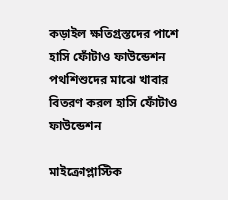কড়াইল ক্ষতিগ্রস্তদের পাশে হাসি ফোঁটাও ফাউন্ডেশন পথশিশুদের মাঝে খাবার বিতরণ করল হাসি ফোঁটাও ফাউন্ডেশন

মাইক্রোপ্লাস্টিক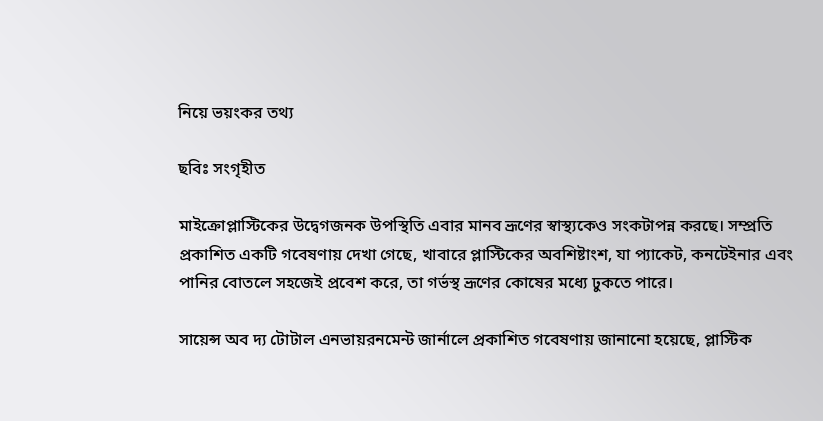নিয়ে ভয়ংকর তথ্য

ছবিঃ সংগৃহীত

মাইক্রোপ্লাস্টিকের উদ্বেগজনক উপস্থিতি এবার মানব ভ্রূণের স্বাস্থ্যকেও সংকটাপন্ন করছে। সম্প্রতি প্রকাশিত একটি গবেষণায় দেখা গেছে, খাবারে প্লাস্টিকের অবশিষ্টাংশ, যা প্যাকেট, কনটেইনার এবং পানির বোতলে সহজেই প্রবেশ করে, তা গর্ভস্থ ভ্রূণের কোষের মধ্যে ঢুকতে পারে।

সায়েন্স অব দ্য টোটাল এনভায়রনমেন্ট জার্নালে প্রকাশিত গবেষণায় জানানো হয়েছে, প্লাস্টিক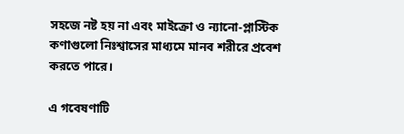সহজে নষ্ট হয় না এবং মাইক্রো ও ন্যানো-প্লাস্টিক কণাগুলো নিঃশ্বাসের মাধ্যমে মানব শরীরে প্রবেশ করতে পারে।

এ গবেষণাটি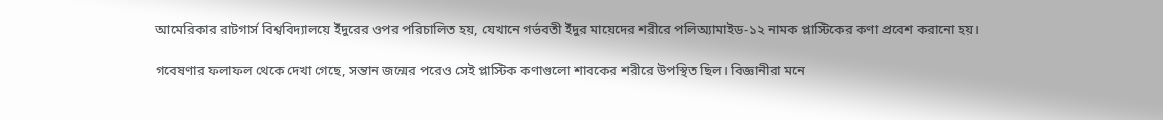আমেরিকার রাটগার্স বিশ্ববিদ্যালয়ে ইঁদুরের ওপর পরিচালিত হয়, যেখানে গর্ভবতী ইঁদুর মায়েদের শরীরে পলিঅ্যামাইড-১২ নামক প্লাস্টিকের কণা প্রবেশ করানো হয়।

গবেষণার ফলাফল থেকে দেখা গেছে, সন্তান জন্মের পরেও সেই প্লাস্টিক কণাগুলো শাবকের শরীরে উপস্থিত ছিল। বিজ্ঞানীরা মনে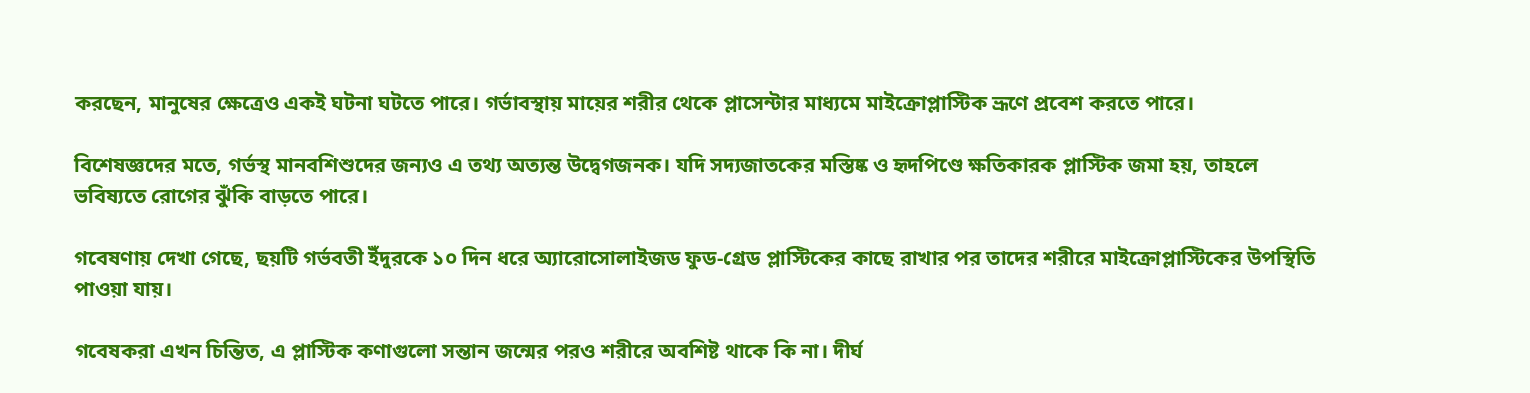করছেন, মানুষের ক্ষেত্রেও একই ঘটনা ঘটতে পারে। গর্ভাবস্থায় মায়ের শরীর থেকে প্লাসেন্টার মাধ্যমে মাইক্রোপ্লাস্টিক ভ্রূণে প্রবেশ করতে পারে।

বিশেষজ্ঞদের মতে, গর্ভস্থ মানবশিশুদের জন্যও এ তথ্য অত্যন্ত উদ্বেগজনক। যদি সদ্যজাতকের মস্তিষ্ক ও হৃদপিণ্ডে ক্ষতিকারক প্লাস্টিক জমা হয়, তাহলে ভবিষ্যতে রোগের ঝুঁকি বাড়তে পারে।

গবেষণায় দেখা গেছে, ছয়টি গর্ভবতী ইঁদুরকে ১০ দিন ধরে অ্যারোসোলাইজড ফুড-গ্রেড প্লাস্টিকের কাছে রাখার পর তাদের শরীরে মাইক্রোপ্লাস্টিকের উপস্থিতি পাওয়া যায়।

গবেষকরা এখন চিন্তিত, এ প্লাস্টিক কণাগুলো সন্তান জন্মের পরও শরীরে অবশিষ্ট থাকে কি না। দীর্ঘ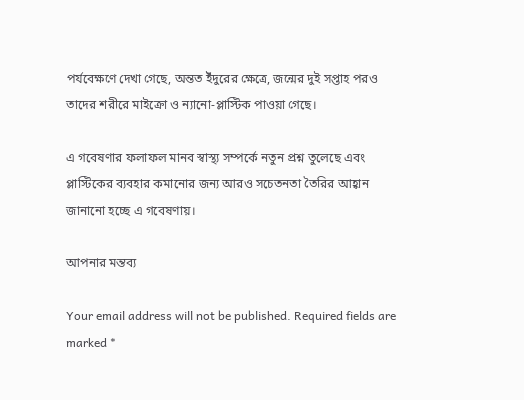পর্যবেক্ষণে দেখা গেছে, অন্তত ইঁদুরের ক্ষেত্রে, জন্মের দুই সপ্তাহ পরও তাদের শরীরে মাইক্রো ও ন্যানো-প্লাস্টিক পাওয়া গেছে।

এ গবেষণার ফলাফল মানব স্বাস্থ্য সম্পর্কে নতুন প্রশ্ন তুলেছে এবং প্লাস্টিকের ব্যবহার কমানোর জন্য আরও সচেতনতা তৈরির আহ্বান জানানো হচ্ছে এ গবেষণায়।

আপনার মন্তব্য

Your email address will not be published. Required fields are marked *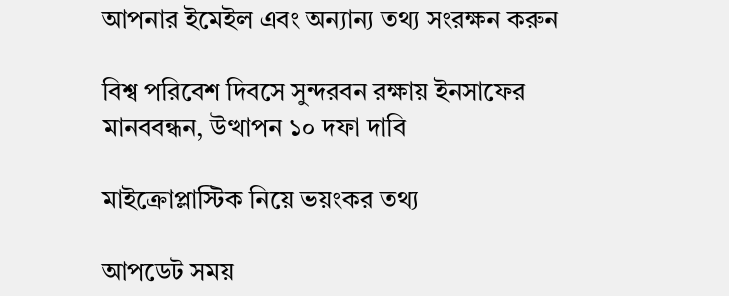আপনার ইমেইল এবং অন্যান্য তথ্য সংরক্ষন করুন

বিশ্ব পরিবেশ দিবসে সুন্দরবন রক্ষায় ইনসাফের মানববন্ধন, উত্থাপন ১০ দফা দাবি

মাইক্রোপ্লাস্টিক নিয়ে ভয়ংকর তথ্য

আপডেট সময়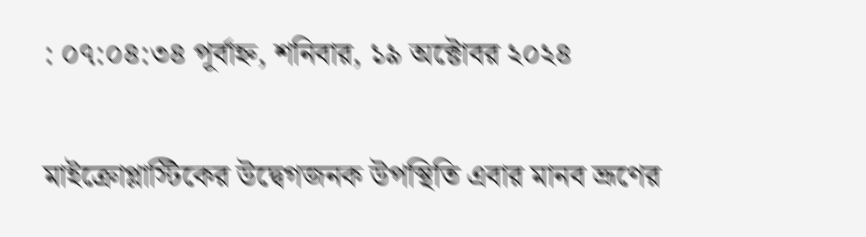: ০৭:০৪:৩৪ পূর্বাহ্ন, শনিবার, ১৯ অক্টোবর ২০২৪

মাইক্রোপ্লাস্টিকের উদ্বেগজনক উপস্থিতি এবার মানব ভ্রূণের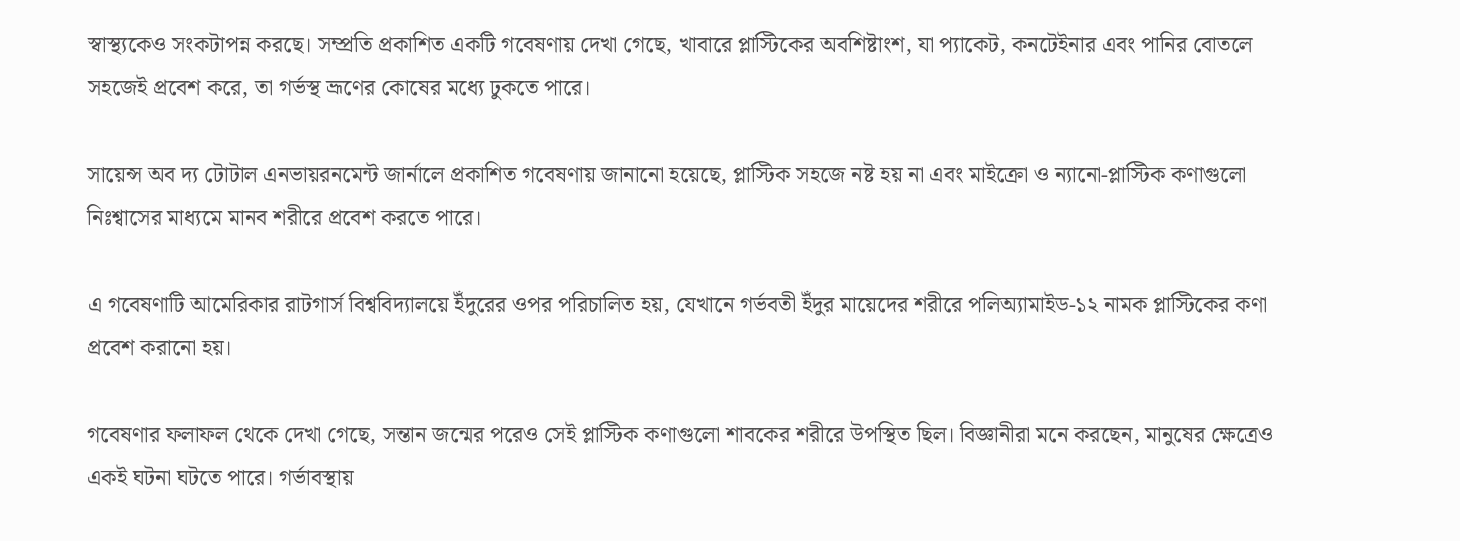স্বাস্থ্যকেও সংকটাপন্ন করছে। সম্প্রতি প্রকাশিত একটি গবেষণায় দেখা গেছে, খাবারে প্লাস্টিকের অবশিষ্টাংশ, যা প্যাকেট, কনটেইনার এবং পানির বোতলে সহজেই প্রবেশ করে, তা গর্ভস্থ ভ্রূণের কোষের মধ্যে ঢুকতে পারে।

সায়েন্স অব দ্য টোটাল এনভায়রনমেন্ট জার্নালে প্রকাশিত গবেষণায় জানানো হয়েছে, প্লাস্টিক সহজে নষ্ট হয় না এবং মাইক্রো ও ন্যানো-প্লাস্টিক কণাগুলো নিঃশ্বাসের মাধ্যমে মানব শরীরে প্রবেশ করতে পারে।

এ গবেষণাটি আমেরিকার রাটগার্স বিশ্ববিদ্যালয়ে ইঁদুরের ওপর পরিচালিত হয়, যেখানে গর্ভবতী ইঁদুর মায়েদের শরীরে পলিঅ্যামাইড-১২ নামক প্লাস্টিকের কণা প্রবেশ করানো হয়।

গবেষণার ফলাফল থেকে দেখা গেছে, সন্তান জন্মের পরেও সেই প্লাস্টিক কণাগুলো শাবকের শরীরে উপস্থিত ছিল। বিজ্ঞানীরা মনে করছেন, মানুষের ক্ষেত্রেও একই ঘটনা ঘটতে পারে। গর্ভাবস্থায়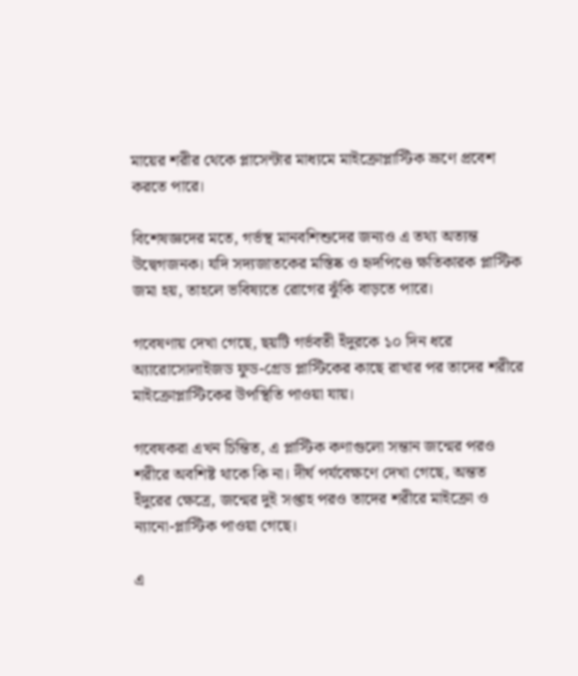মায়ের শরীর থেকে প্লাসেন্টার মাধ্যমে মাইক্রোপ্লাস্টিক ভ্রূণে প্রবেশ করতে পারে।

বিশেষজ্ঞদের মতে, গর্ভস্থ মানবশিশুদের জন্যও এ তথ্য অত্যন্ত উদ্বেগজনক। যদি সদ্যজাতকের মস্তিষ্ক ও হৃদপিণ্ডে ক্ষতিকারক প্লাস্টিক জমা হয়, তাহলে ভবিষ্যতে রোগের ঝুঁকি বাড়তে পারে।

গবেষণায় দেখা গেছে, ছয়টি গর্ভবতী ইঁদুরকে ১০ দিন ধরে অ্যারোসোলাইজড ফুড-গ্রেড প্লাস্টিকের কাছে রাখার পর তাদের শরীরে মাইক্রোপ্লাস্টিকের উপস্থিতি পাওয়া যায়।

গবেষকরা এখন চিন্তিত, এ প্লাস্টিক কণাগুলো সন্তান জন্মের পরও শরীরে অবশিষ্ট থাকে কি না। দীর্ঘ পর্যবেক্ষণে দেখা গেছে, অন্তত ইঁদুরের ক্ষেত্রে, জন্মের দুই সপ্তাহ পরও তাদের শরীরে মাইক্রো ও ন্যানো-প্লাস্টিক পাওয়া গেছে।

এ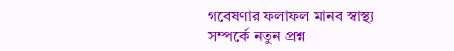গবেষণার ফলাফল মানব স্বাস্থ্য সম্পর্কে নতুন প্রশ্ন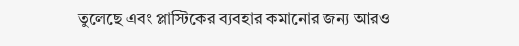তুলেছে এবং প্লাস্টিকের ব্যবহার কমানোর জন্য আরও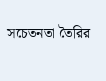সচেতনতা তৈরির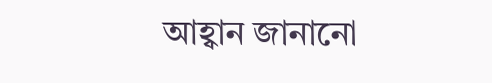আহ্বান জানানো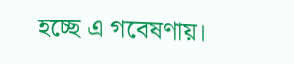হচ্ছে এ গবেষণায়।